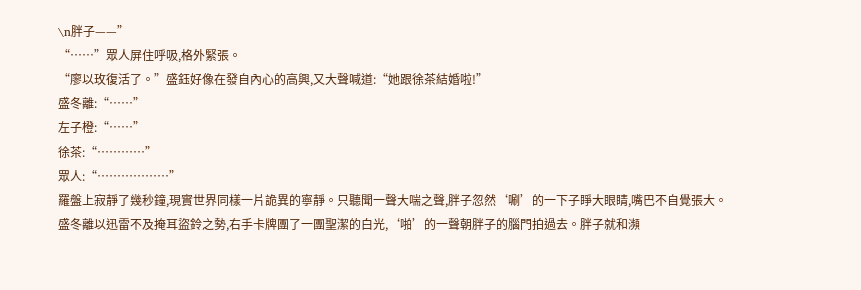\n胖子——”
“……”眾人屏住呼吸,格外緊張。
“廖以玫復活了。”盛鈺好像在發自內心的高興,又大聲喊道:“她跟徐茶結婚啦!”
盛冬離:“……”
左子橙:“……”
徐茶:“…………”
眾人:“………………”
羅盤上寂靜了幾秒鐘,現實世界同樣一片詭異的寧靜。只聽聞一聲大喘之聲,胖子忽然‘唰’的一下子睜大眼睛,嘴巴不自覺張大。
盛冬離以迅雷不及掩耳盜鈴之勢,右手卡牌團了一團聖潔的白光,‘啪’的一聲朝胖子的腦門拍過去。胖子就和瀕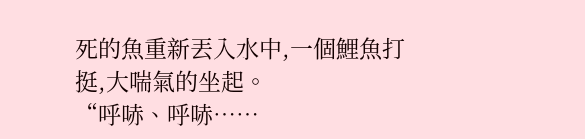死的魚重新丟入水中,一個鯉魚打挺,大喘氣的坐起。
“呼哧、呼哧……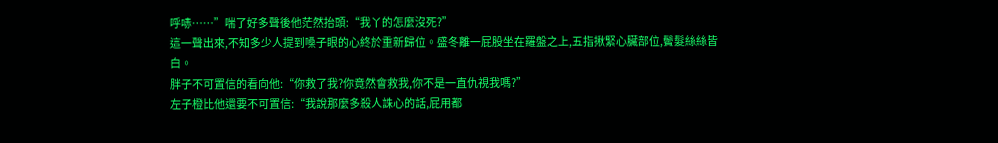呼哧……”喘了好多聲後他茫然抬頭:“我丫的怎麼沒死?”
這一聲出來,不知多少人提到嗓子眼的心終於重新歸位。盛冬離一屁股坐在羅盤之上,五指揪緊心臟部位,鬢髮絲絲皆白。
胖子不可置信的看向他:“你救了我?你竟然會救我,你不是一直仇視我嗎?”
左子橙比他還要不可置信:“我說那麼多殺人誅心的話,屁用都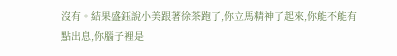沒有。結果盛鈺說小美跟著徐茶跑了,你立馬精神了起來,你能不能有點出息,你腦子裡是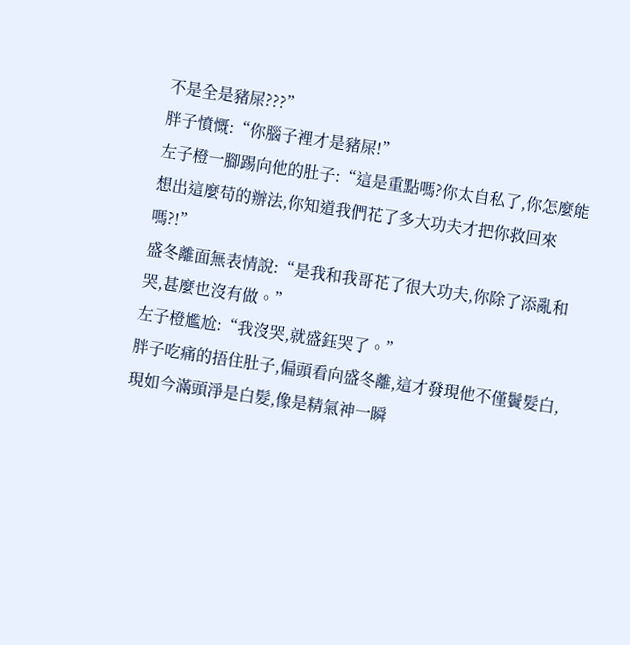不是全是豬屎???”
胖子憤慨:“你腦子裡才是豬屎!”
左子橙一腳踢向他的肚子:“這是重點嗎?你太自私了,你怎麼能想出這麼苟的辦法,你知道我們花了多大功夫才把你救回來嗎?!”
盛冬離面無表情說:“是我和我哥花了很大功夫,你除了添亂和哭,甚麼也沒有做。”
左子橙尷尬:“我沒哭,就盛鈺哭了。”
胖子吃痛的捂住肚子,偏頭看向盛冬離,這才發現他不僅鬢髮白,現如今滿頭淨是白髮,像是精氣神一瞬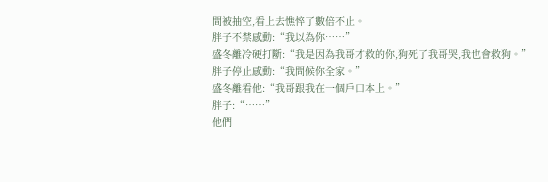間被抽空,看上去憔悴了數倍不止。
胖子不禁感動:“我以為你……”
盛冬離冷硬打斷:“我是因為我哥才救的你,狗死了我哥哭,我也會救狗。”
胖子停止感動:“我問候你全家。”
盛冬離看他:“我哥跟我在一個戶口本上。”
胖子:“……”
他們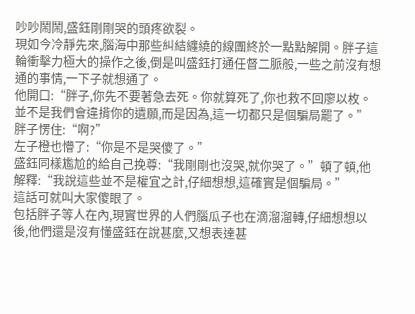吵吵鬧鬧,盛鈺剛剛哭的頭疼欲裂。
現如今冷靜先來,腦海中那些糾結纏繞的線團終於一點點解開。胖子這輪衝擊力極大的操作之後,倒是叫盛鈺打通任督二脈般,一些之前沒有想通的事情,一下子就想通了。
他開口:“胖子,你先不要著急去死。你就算死了,你也救不回廖以枚。並不是我們會違揹你的遺願,而是因為,這一切都只是個騙局罷了。”
胖子愣住:“啊?”
左子橙也懵了:“你是不是哭傻了。”
盛鈺同樣尷尬的給自己挽尊:“我剛剛也沒哭,就你哭了。”頓了頓,他解釋:“我說這些並不是權宜之計,仔細想想,這確實是個騙局。”
這話可就叫大家傻眼了。
包括胖子等人在內,現實世界的人們腦瓜子也在滴溜溜轉,仔細想想以後,他們還是沒有懂盛鈺在說甚麼,又想表達甚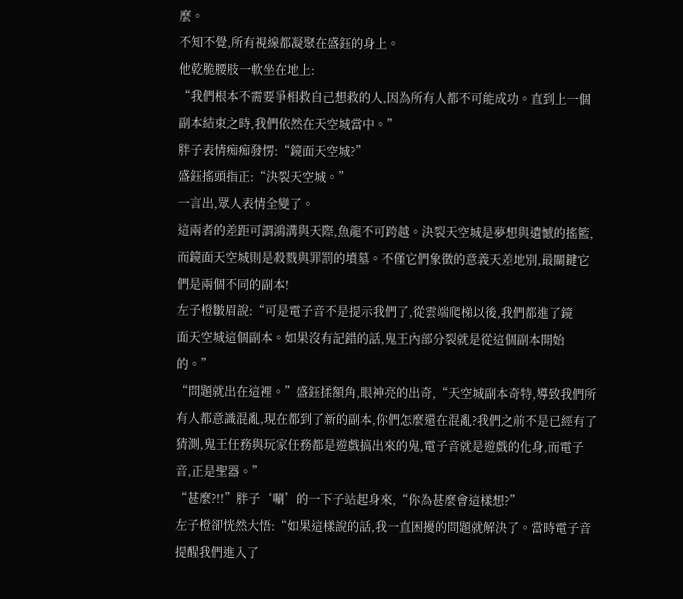麼。
不知不覺,所有視線都凝聚在盛鈺的身上。
他乾脆腰肢一軟坐在地上:
“我們根本不需要爭相救自己想救的人,因為所有人都不可能成功。直到上一個副本結束之時,我們依然在天空城當中。”
胖子表情痴痴發愣:“鏡面天空城?”
盛鈺搖頭指正:“決裂天空城。”
一言出,眾人表情全變了。
這兩者的差距可謂鴻溝與天際,魚龍不可跨越。決裂天空城是夢想與遺憾的搖籃,而鏡面天空城則是殺戮與罪罰的墳墓。不僅它們象徵的意義天差地別,最關鍵它們是兩個不同的副本!
左子橙皺眉說:“可是電子音不是提示我們了,從雲端爬梯以後,我們都進了鏡
面天空城這個副本。如果沒有記錯的話,鬼王內部分裂就是從這個副本開始的。”
“問題就出在這裡。”盛鈺揉額角,眼神亮的出奇,“天空城副本奇特,導致我們所有人都意識混亂,現在都到了新的副本,你們怎麼還在混亂?我們之前不是已經有了猜測,鬼王任務與玩家任務都是遊戲搞出來的鬼,電子音就是遊戲的化身,而電子音,正是聖器。”
“甚麼?!!”胖子‘唰’的一下子站起身來,“你為甚麼會這樣想?”
左子橙卻恍然大悟:“如果這樣說的話,我一直困擾的問題就解決了。當時電子音提醒我們進入了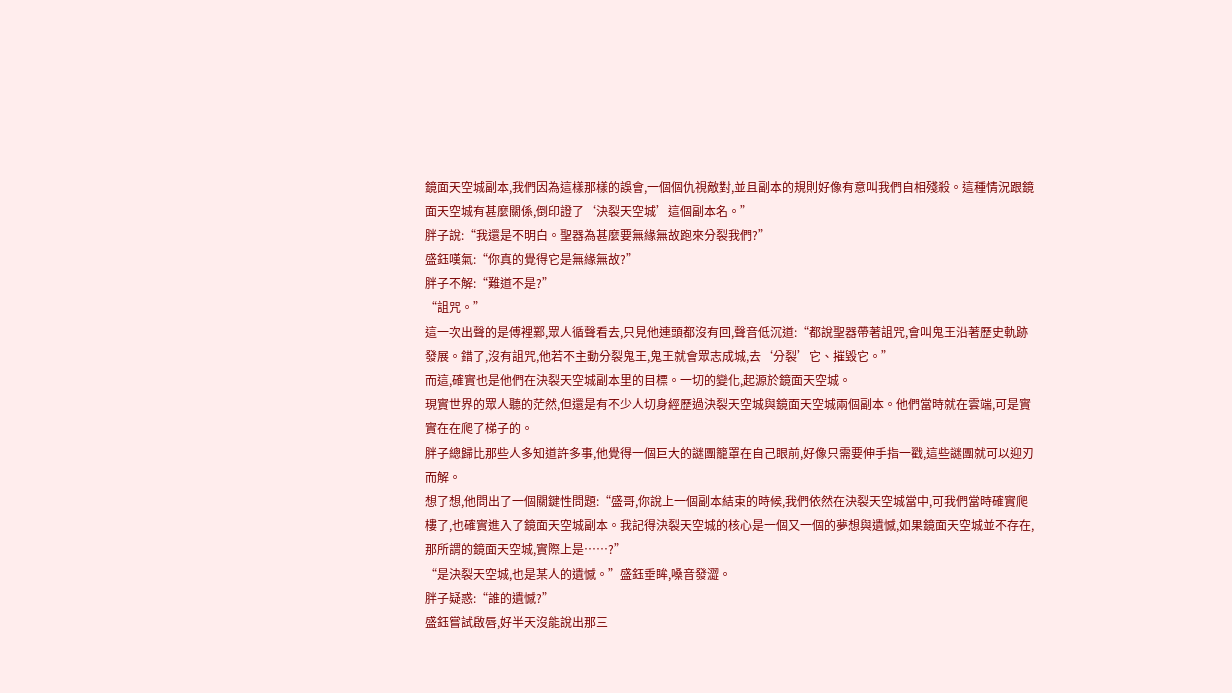鏡面天空城副本,我們因為這樣那樣的誤會,一個個仇視敵對,並且副本的規則好像有意叫我們自相殘殺。這種情況跟鏡面天空城有甚麼關係,倒印證了‘決裂天空城’這個副本名。”
胖子說:“我還是不明白。聖器為甚麼要無緣無故跑來分裂我們?”
盛鈺嘆氣:“你真的覺得它是無緣無故?”
胖子不解:“難道不是?”
“詛咒。”
這一次出聲的是傅裡鄴,眾人循聲看去,只見他連頭都沒有回,聲音低沉道:“都說聖器帶著詛咒,會叫鬼王沿著歷史軌跡發展。錯了,沒有詛咒,他若不主動分裂鬼王,鬼王就會眾志成城,去‘分裂’它、摧毀它。”
而這,確實也是他們在決裂天空城副本里的目標。一切的變化,起源於鏡面天空城。
現實世界的眾人聽的茫然,但還是有不少人切身經歷過決裂天空城與鏡面天空城兩個副本。他們當時就在雲端,可是實實在在爬了梯子的。
胖子總歸比那些人多知道許多事,他覺得一個巨大的謎團籠罩在自己眼前,好像只需要伸手指一戳,這些謎團就可以迎刃而解。
想了想,他問出了一個關鍵性問題:“盛哥,你說上一個副本結束的時候,我們依然在決裂天空城當中,可我們當時確實爬樓了,也確實進入了鏡面天空城副本。我記得決裂天空城的核心是一個又一個的夢想與遺憾,如果鏡面天空城並不存在,那所謂的鏡面天空城,實際上是……?”
“是決裂天空城,也是某人的遺憾。”盛鈺垂眸,嗓音發澀。
胖子疑惑:“誰的遺憾?”
盛鈺嘗試啟唇,好半天沒能說出那三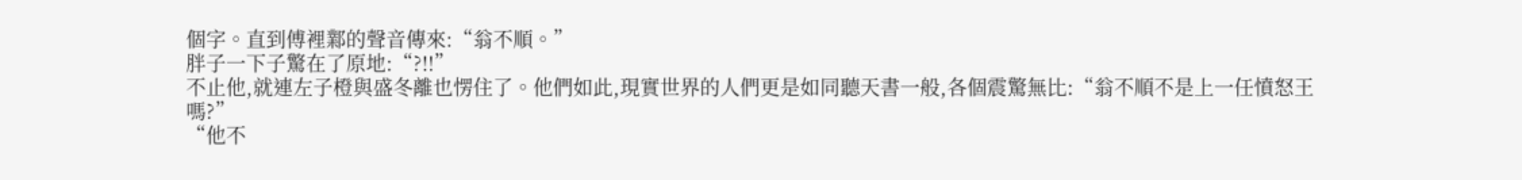個字。直到傅裡鄴的聲音傳來:“翁不順。”
胖子一下子驚在了原地:“?!!”
不止他,就連左子橙與盛冬離也愣住了。他們如此,現實世界的人們更是如同聽天書一般,各個震驚無比:“翁不順不是上一任憤怒王嗎?”
“他不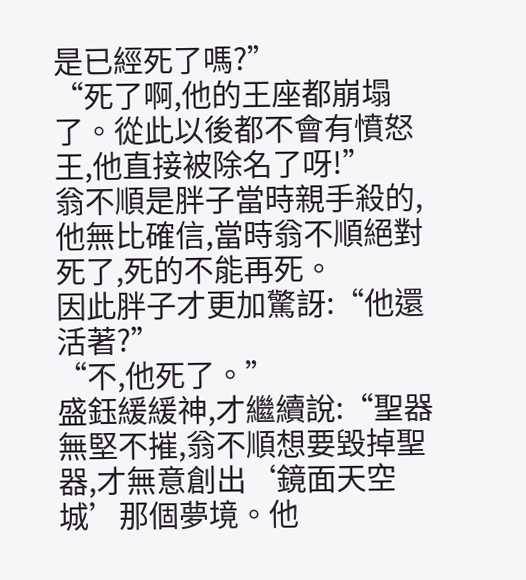是已經死了嗎?”
“死了啊,他的王座都崩塌了。從此以後都不會有憤怒王,他直接被除名了呀!”
翁不順是胖子當時親手殺的,他無比確信,當時翁不順絕對死了,死的不能再死。
因此胖子才更加驚訝:“他還活著?”
“不,他死了。”
盛鈺緩緩神,才繼續說:“聖器無堅不摧,翁不順想要毀掉聖器,才無意創出‘鏡面天空城’那個夢境。他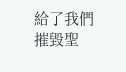給了我們摧毀聖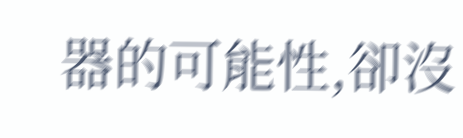器的可能性,卻沒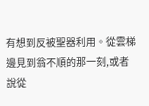有想到反被聖器利用。從雲梯邊見到翁不順的那一刻,或者說從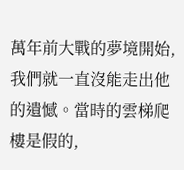萬年前大戰的夢境開始,我們就一直沒能走出他的遺憾。當時的雲梯爬樓是假的,